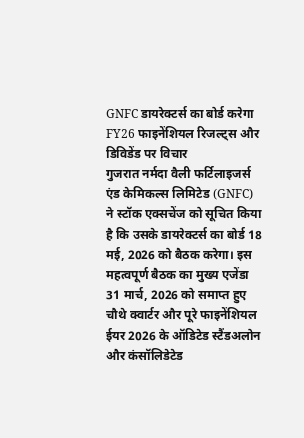GNFC डायरेक्टर्स का बोर्ड करेगा FY26 फाइनेंशियल रिजल्ट्स और डिविडेंड पर विचार
गुजरात नर्मदा वैली फर्टिलाइजर्स एंड केमिकल्स लिमिटेड (GNFC) ने स्टॉक एक्सचेंज को सूचित किया है कि उसके डायरेक्टर्स का बोर्ड 18 मई, 2026 को बैठक करेगा। इस महत्वपूर्ण बैठक का मुख्य एजेंडा 31 मार्च, 2026 को समाप्त हुए चौथे क्वार्टर और पूरे फाइनेंशियल ईयर 2026 के ऑडिटेड स्टैंडअलोन और कंसॉलिडेटेड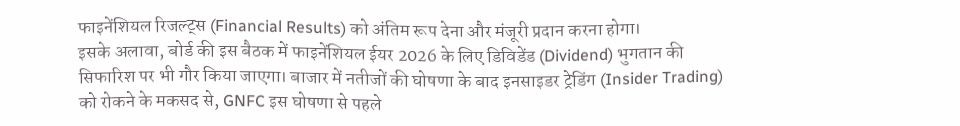फाइनेंशियल रिजल्ट्स (Financial Results) को अंतिम रूप देना और मंजूरी प्रदान करना होगा।
इसके अलावा, बोर्ड की इस बैठक में फाइनेंशियल ईयर 2026 के लिए डिविडेंड (Dividend) भुगतान की सिफारिश पर भी गौर किया जाएगा। बाजार में नतीजों की घोषणा के बाद इनसाइडर ट्रेडिंग (Insider Trading) को रोकने के मकसद से, GNFC इस घोषणा से पहले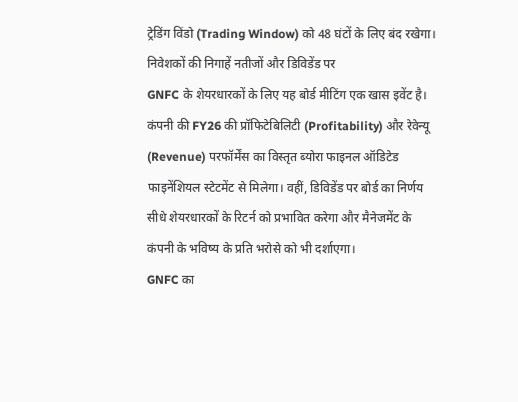ट्रेडिंग विंडो (Trading Window) को 48 घंटों के लिए बंद रखेगा।
निवेशकों की निगाहें नतीजों और डिविडेंड पर
GNFC के शेयरधारकों के लिए यह बोर्ड मीटिंग एक खास इवेंट है। कंपनी की FY26 की प्रॉफिटेबिलिटी (Profitability) और रेवेन्यू (Revenue) परफॉर्मेंस का विस्तृत ब्योरा फाइनल ऑडिटेड फाइनेंशियल स्टेटमेंट से मिलेगा। वहीं, डिविडेंड पर बोर्ड का निर्णय सीधे शेयरधारकों के रिटर्न को प्रभावित करेगा और मैनेजमेंट के कंपनी के भविष्य के प्रति भरोसे को भी दर्शाएगा।
GNFC का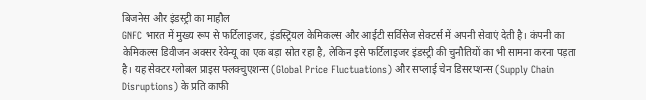बिजनेस और इंडस्ट्री का माहौल
GNFC भारत में मुख्य रूप से फर्टिलाइजर, इंडस्ट्रियल केमिकल्स और आईटी सर्विसेज सेक्टर्स में अपनी सेवाएं देती है। कंपनी का केमिकल्स डिवीजन अक्सर रेवेन्यू का एक बड़ा स्रोत रहा है, लेकिन इसे फर्टिलाइजर इंडस्ट्री की चुनौतियों का भी सामना करना पड़ता है। यह सेक्टर ग्लोबल प्राइस फ्लक्चुएशन्स (Global Price Fluctuations) और सप्लाई चेन डिसरप्शन्स (Supply Chain Disruptions) के प्रति काफी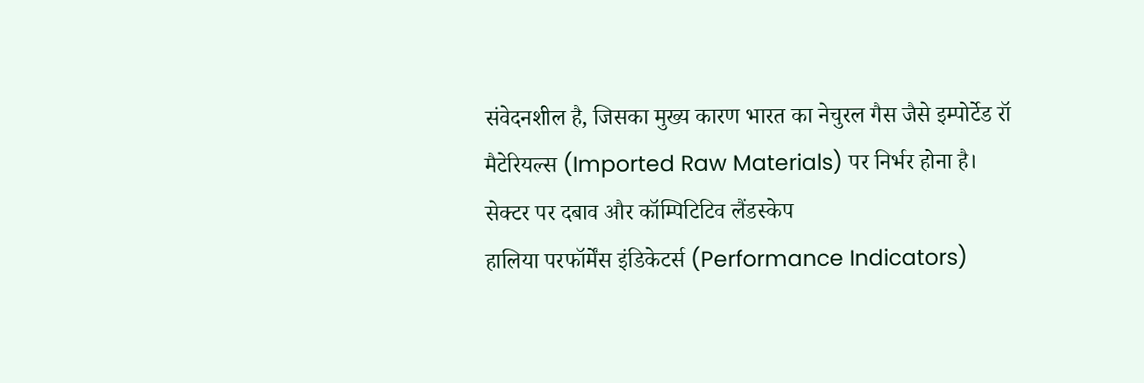संवेदनशील है, जिसका मुख्य कारण भारत का नेचुरल गैस जैसे इम्पोर्टेड रॉ मैटेरियल्स (Imported Raw Materials) पर निर्भर होना है।
सेक्टर पर दबाव और कॉम्पिटिटिव लैंडस्केप
हालिया परफॉर्मेंस इंडिकेटर्स (Performance Indicators)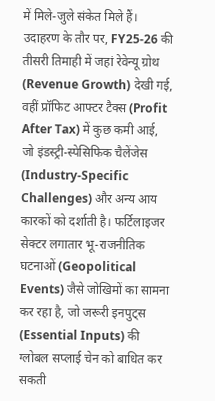में मिले-जुले संकेत मिले हैं। उदाहरण के तौर पर, FY25-26 की तीसरी तिमाही में जहां रेवेन्यू ग्रोथ (Revenue Growth) देखी गई, वहीं प्रॉफिट आफ्टर टैक्स (Profit After Tax) में कुछ कमी आई, जो इंडस्ट्री-स्पेसिफिक चैलेंजेस (Industry-Specific Challenges) और अन्य आय कारकों को दर्शाती है। फर्टिलाइजर सेक्टर लगातार भू-राजनीतिक घटनाओं (Geopolitical Events) जैसे जोखिमों का सामना कर रहा है, जो जरूरी इनपुट्स (Essential Inputs) की ग्लोबल सप्लाई चेन को बाधित कर सकती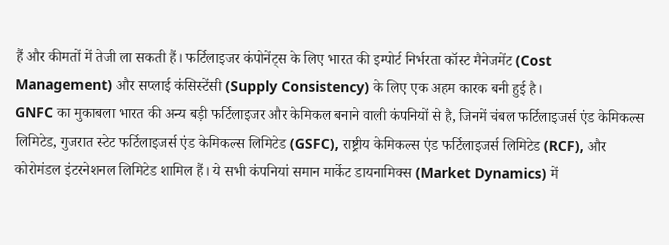हैं और कीमतों में तेजी ला सकती हैं। फर्टिलाइजर कंपोनेंट्स के लिए भारत की इम्पोर्ट निर्भरता कॉस्ट मैनेजमेंट (Cost Management) और सप्लाई कंसिस्टेंसी (Supply Consistency) के लिए एक अहम कारक बनी हुई है।
GNFC का मुकाबला भारत की अन्य बड़ी फर्टिलाइजर और केमिकल बनाने वाली कंपनियों से है, जिनमें चंबल फर्टिलाइजर्स एंड केमिकल्स लिमिटेड, गुजरात स्टेट फर्टिलाइजर्स एंड केमिकल्स लिमिटेड (GSFC), राष्ट्रीय केमिकल्स एंड फर्टिलाइजर्स लिमिटेड (RCF), और कोरोमंडल इंटरनेशनल लिमिटेड शामिल हैं। ये सभी कंपनियां समान मार्केट डायनामिक्स (Market Dynamics) में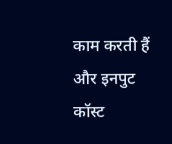काम करती हैं और इनपुट कॉस्ट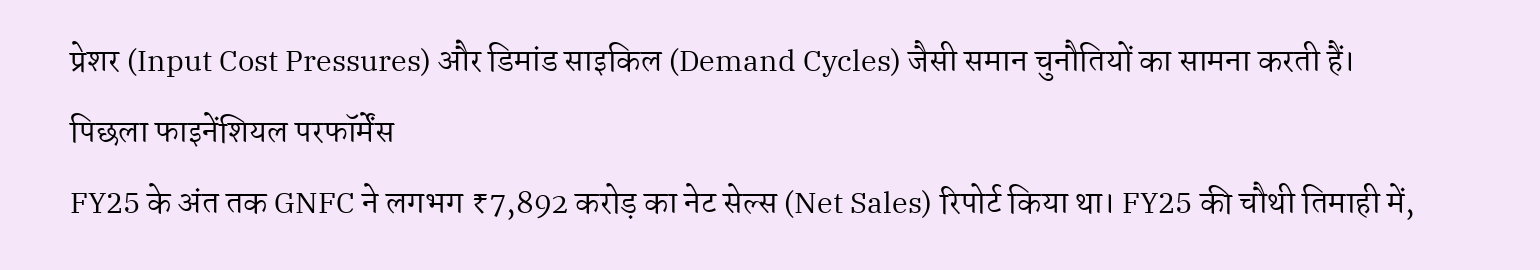प्रेशर (Input Cost Pressures) और डिमांड साइकिल (Demand Cycles) जैसी समान चुनौतियों का सामना करती हैं।
पिछला फाइनेंशियल परफॉर्मेंस
FY25 के अंत तक GNFC ने लगभग ₹7,892 करोड़ का नेट सेल्स (Net Sales) रिपोर्ट किया था। FY25 की चौथी तिमाही में,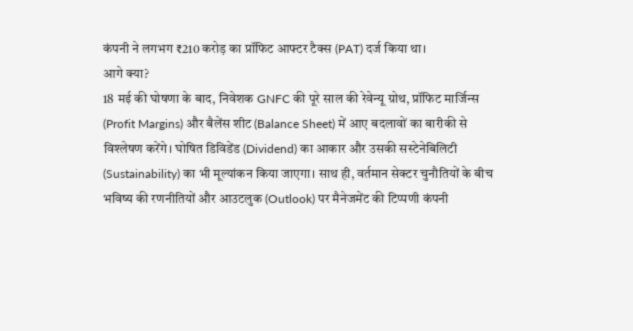कंपनी ने लगभग ₹210 करोड़ का प्रॉफिट आफ्टर टैक्स (PAT) दर्ज किया था।
आगे क्या?
18 मई की घोषणा के बाद, निवेशक GNFC की पूरे साल की रेवेन्यू ग्रोथ, प्रॉफिट मार्जिन्स (Profit Margins) और बैलेंस शीट (Balance Sheet) में आए बदलावों का बारीकी से विश्लेषण करेंगे। घोषित डिविडेंड (Dividend) का आकार और उसकी सस्टेनेबिलिटी (Sustainability) का भी मूल्यांकन किया जाएगा। साथ ही, वर्तमान सेक्टर चुनौतियों के बीच भविष्य की रणनीतियों और आउटलुक (Outlook) पर मैनेजमेंट की टिप्पणी कंपनी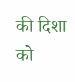की दिशा को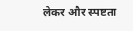लेकर और स्पष्टता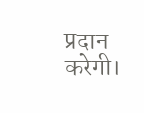प्रदान करेगी।